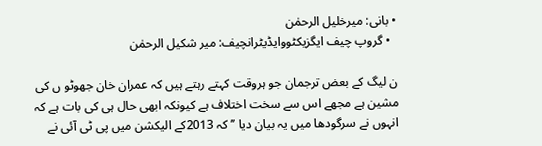• بانی: میرخلیل الرحمٰن
  • گروپ چیف ایگزیکٹووایڈیٹرانچیف: میر شکیل الرحمٰن

ن لیگ کے بعض ترجمان جو ہروقت کہتے رہتے ہیں کہ عمران خان جھوٹو ں کی مشین ہے مجھے اس سے سخت اختلاف ہے کیونکہ ابھی حال ہی کی بات ہے کہ انہوں نے سرگودھا میں یہ بیان دیا ’’ کہ 2013کے الیکشن میں پی ٹی آئی نے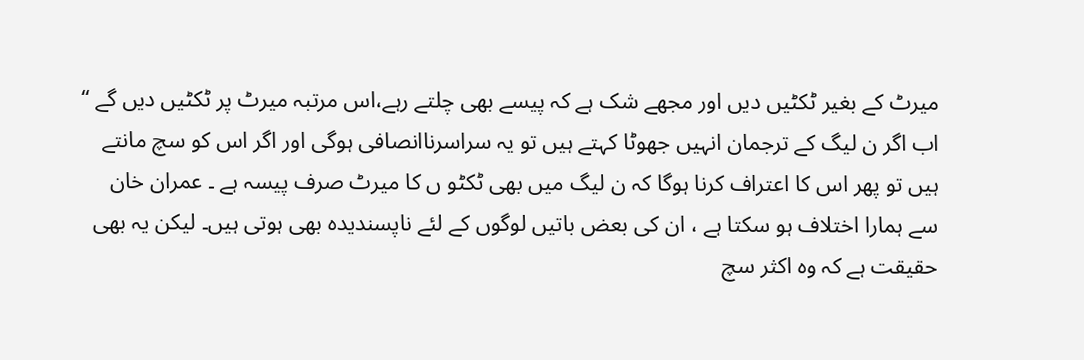میرٹ کے بغیر ٹکٹیں دیں اور مجھے شک ہے کہ پیسے بھی چلتے رہے،اس مرتبہ میرٹ پر ٹکٹیں دیں گے ‘‘ اب اگر ن لیگ کے ترجمان انہیں جھوٹا کہتے ہیں تو یہ سراسرناانصافی ہوگی اور اگر اس کو سچ مانتے ہیں تو پھر اس کا اعتراف کرنا ہوگا کہ ن لیگ میں بھی ٹکٹو ں کا میرٹ صرف پیسہ ہے ۔ عمران خان سے ہمارا اختلاف ہو سکتا ہے ، ان کی بعض باتیں لوگوں کے لئے ناپسندیدہ بھی ہوتی ہیں۔ لیکن یہ بھی حقیقت ہے کہ وہ اکثر سچ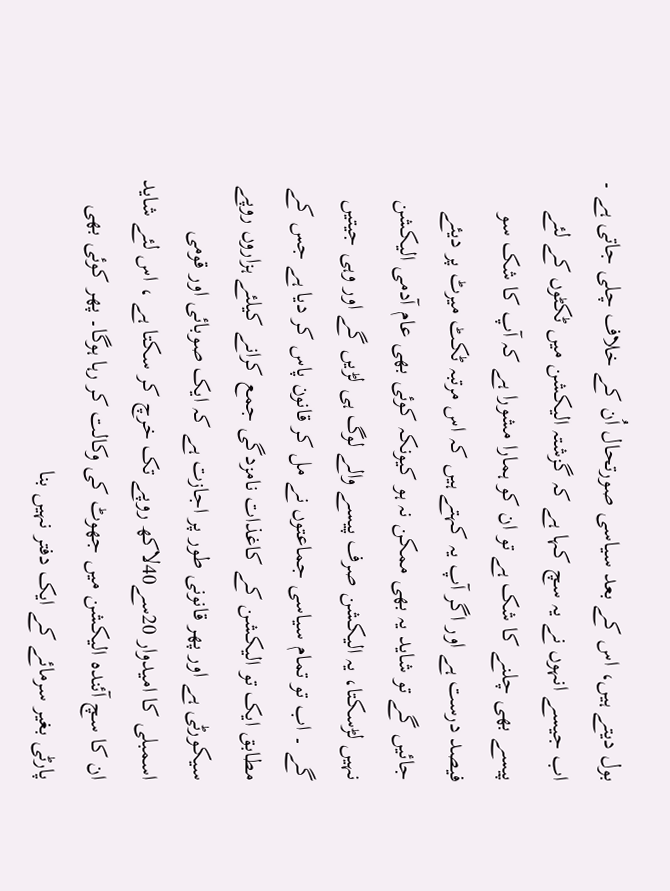بول دیتے ہیں، اس کے بعد سیاسی صورتحال اُن کے خلاف چلی جاتی ہے ۔ اب جیسے انہوں نے یہ سچ کہا ہے کہ گزشتہ الیکشن میں ٹکٹوں کے لئے پیسے بھی چلنے کا شک ہے تو ان کو ہمارا مشورا ہے کہ آپ کا شک سو فیصد درست ہے اور اگر آپ یہ کہتے ہیں کہ اس مرتبہ ٹکٹ میرٹ پر دیئے جائیں گے تو شاید یہ بھی ممکن نہ ہو کیونکہ کوئی بھی عام آدمی الیکشن نہیں لڑسکتا، یہ الیکشن صرف پیسے والے لوگ ہی لڑیں گے اور وہی جیتیں گے ۔ اب تو تمام سیاسی جماعتوں نے مل کر قانون پاس کر دیا ہے جس کے مطابق ایک تو الیکشن کے کاغذات نامزدگی جمع کرانے کیلئے ہزاروں روپے سیکورٹی ہے اور پھر قانونی طور پر اجازت ہے کہ ایک صوبائی اور قومی اسمبلی کا امیدوار 20سے40لاکھ روپے تک خرچ کر سکتا ہے ، اس لئے شاید ان کا سچ آئندہ الیکشن میں جھوٹ کی وکالت کر رہا ہوگا۔ پھر کوئی بھی پارٹی بغیر سرمائے کے ایک دفتر نہیں بنا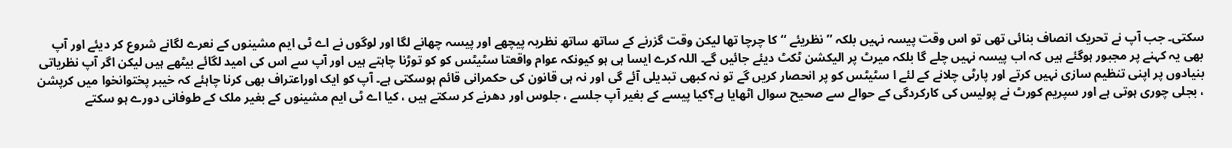سکتی۔ جب آپ نے تحریک انصاف بنائی تھی تو اس وقت پیسہ نہیں بلکہ ’’ نظریئے ‘‘ کا چرچا تھا لیکن وقت گزرنے کے ساتھ ساتھ نظریہ پیچھے اور پیسہ چھانے لگا اور لوگوں نے اے ٹی ایم مشینوں کے نعرے لگانے شروع کر دیئے اور آپ بھی یہ کہنے پر مجبور ہوگئے ہیں کہ اب پیسہ نہیں چلے گا بلکہ میرٹ پر الیکشن ٹکٹ دیئے جائیں گے۔ اللہ کرے ایسا ہی ہو کیونکہ عوام واقعتا سٹیٹس کو کو توڑنا چاہتے ہیں اور آپ سے اس کی امید لگائے بیٹھے ہیں لیکن اگر آپ نظریاتی بنیادوں پر اپنی تنظیم سازی نہیں کرتے اور پارٹی چلانے کے لئے ا سٹیٹس کو پر انحصار کریں گے تو نہ کبھی تبدیلی آئے گی اور نہ ہی قانون کی حکمرانی قائم ہوسکتی ہے۔ آپ کو ایک اوراعتراف بھی کرنا چاہئے کہ خیبر پختوانخوا میں کرپشن ، بجلی چوری ہوتی ہے اور سپریم کورٹ نے پولیس کی کارکردگی کے حوالے سے صحیح سوال اٹھایا ہے؟کیا پیسے کے بغیر آپ جلسے ، جلوس اور دھرنے کر سکتے ہیں ، کیا اے ٹی ایم مشینوں کے بغیر ملک کے طوفانی دورے ہو سکتے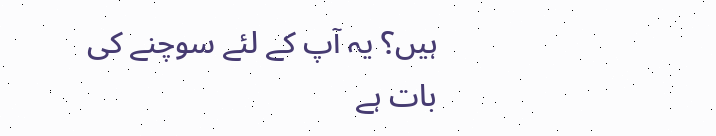ہیں؟ یہ آپ کے لئے سوچنے کی بات ہے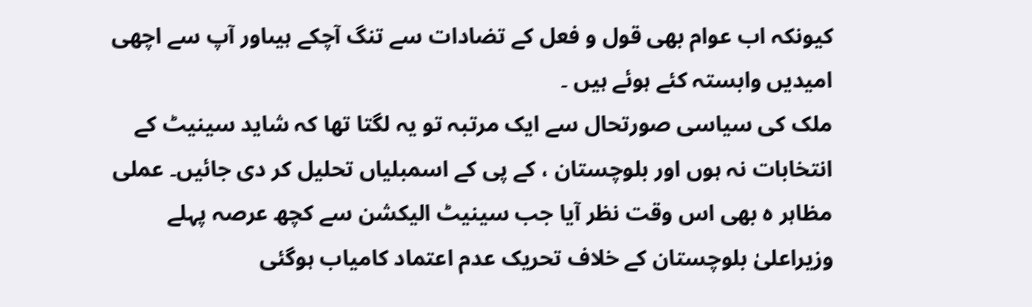کیونکہ اب عوام بھی قول و فعل کے تضادات سے تنگ آچکے ہیںاور آپ سے اچھی امیدیں وابستہ کئے ہوئے ہیں ۔
ملک کی سیاسی صورتحال سے ایک مرتبہ تو یہ لگتا تھا کہ شاید سینیٹ کے انتخابات نہ ہوں اور بلوچستان ، کے پی کے اسمبلیاں تحلیل کر دی جائیں۔ عملی مظاہر ہ بھی اس وقت نظر آیا جب سینیٹ الیکشن سے کچھ عرصہ پہلے وزیراعلیٰ بلوچستان کے خلاف تحریک عدم اعتماد کامیاب ہوگئی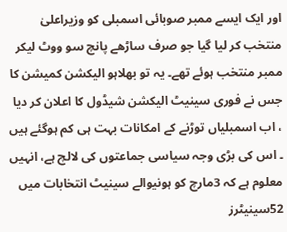اور ایک ایسے ممبر صوبائی اسمبلی کو وزیراعلیٰ منتخب کر لیا گیا جو صرف ساڑھے پانچ سو ووٹ لیکر ممبر منتخب ہوئے تھے۔ یہ تو بھلاہو الیکشن کمیشن کا جس نے فوری سینیٹ الیکشن شیڈول کا اعلان کر دیا ، اب اسمبلیاں توڑنے کے امکانات بہت ہی کم ہوگئے ہیں ۔ اس کی بڑی وجہ سیاسی جماعتوں کی لالچ ہے، انہیں معلوم ہے کہ 3مارچ کو ہونیوالے سینیٹ انتخابات میں 52سینیٹرز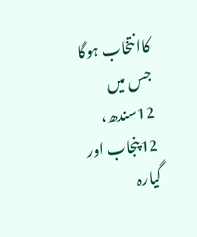کاانتخاب ہوگا جس میں 12سندھ، 12پنجاب اور گیارہ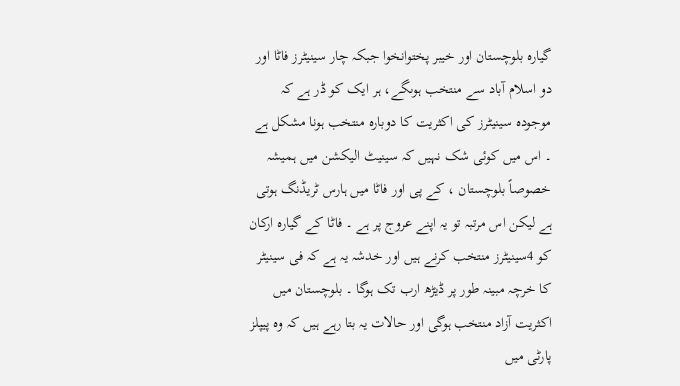گیارہ بلوچستان اور خیبر پختوانخوا جبکہ چار سینیٹرز فاٹا اور دو اسلام آباد سے منتخب ہوںگے، ہر ایک کو ڈر ہے کہ موجودہ سینیٹرز کی اکثریت کا دوبارہ منتخب ہونا مشکل ہے ۔ اس میں کوئی شک نہیں کہ سینیٹ الیکشن میں ہمیشہ خصوصاً بلوچستان ، کے پی اور فاٹا میں ہارس ٹریڈنگ ہوتی ہے لیکن اس مرتبہ تو یہ اپنے عروج پر ہے ۔ فاٹا کے گیارہ ارکان کو 4سینیٹرز منتخب کرنے ہیں اور خدشہ یہ ہے کہ فی سینیٹر کا خرچہ مبینہ طور پر ڈیڑھ ارب تک ہوگا ۔ بلوچستان میں اکثریت آزاد منتخب ہوگی اور حالات یہ بتا رہے ہیں کہ وہ پیپلز پارٹی میں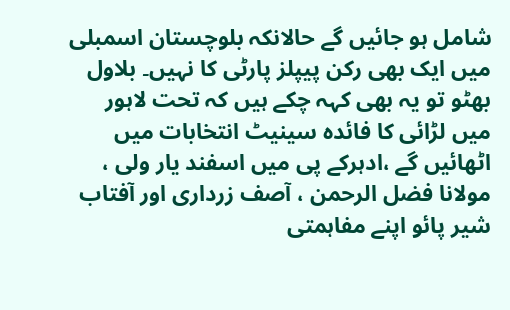شامل ہو جائیں گے حالانکہ بلوچستان اسمبلی میں ایک بھی رکن پیپلز پارٹی کا نہیں۔ بلاول بھٹو تو یہ بھی کہہ چکے ہیں کہ تحت لاہور میں لڑائی کا فائدہ سینیٹ انتخابات میں اٹھائیں گے ،ادہرکے پی میں اسفند یار ولی ، مولانا فضل الرحمن ، آصف زرداری اور آفتاب شیر پائو اپنے مفاہمتی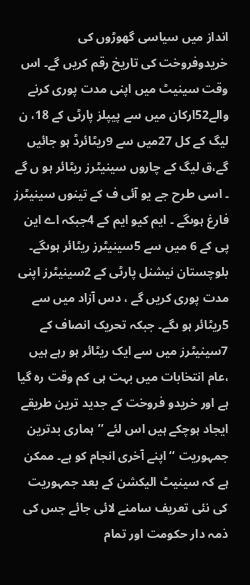انداز میں سیاسی گھوڑوں کی خریدوفروخت کی تاریخ رقم کریں گے۔ اس وقت سینیٹ میں اپنی مدت پوری کرنے والے52ارکان میں سے پیپلز پارٹی کے 18، ن لیگ کے کل 27میں سے 9ریٹائرڈ ہو جائیں گے،ق لیگ کے چاروں سینیٹرز ریٹائر ہو ں گے ۔ اسی طرح جے یو آئی ف کے تینوں سینیٹرز فارغ ہوںگے ۔ ایم کیو ایم کے 4جبکہ اے این پی کے 6 میں سے 5سینیٹرز ریٹائر ہوںگے۔ بلوچستان نیشنل پارٹی کے 2سینیٹرز اپنی مدت پوری کریں گے ، دس آزاد میں سے 5ریٹائر ہو ںگے۔ جبکہ تحریک انصاف کے 7سینیٹرز میں سے ایک ریٹائر ہو رہے ہیں ،عام انتخابات میں بہت ہی کم وقت رہ گیا ہے اور خریدو فروخت کے جدید ترین طریقے ایجاد ہوچکے ہیں اس لئے ’’ہماری بدترین جمہوریت ‘‘ اپنے آخری انجام کو ہے۔ ممکن ہے کہ سینیٹ الیکشن کے بعد جمہوریت کی نئی تعریف سامنے لائی جائے جس کی ذمہ دار حکومت اور تمام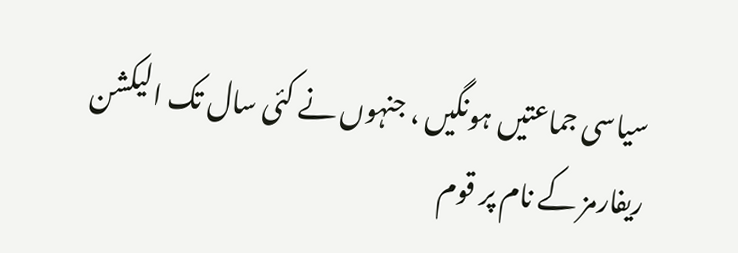سیاسی جماعتیں ہونگیں ، جنہوں نے کئی سال تک الیکشن ریفارمز کے نام پر قوم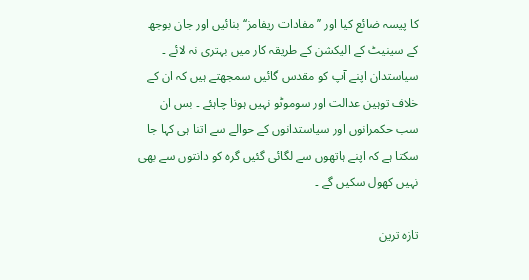کا پیسہ ضائع کیا اور ’’ مفادات ریفامز‘‘ بنائیں اور جان بوجھ کے سینیٹ کے الیکشن کے طریقہ کار میں بہتری نہ لائے ۔ سیاستدان اپنے آپ کو مقدس گائیں سمجھتے ہیں کہ ان کے خلاف توہین عدالت اور سوموٹو نہیں ہونا چاہئے ۔ بس ان سب حکمرانوں اور سیاستدانوں کے حوالے سے اتنا ہی کہا جا سکتا ہے کہ اپنے ہاتھوں سے لگائی گئیں گرہ کو دانتوں سے بھی نہیں کھول سکیں گے ۔

تازہ ترین